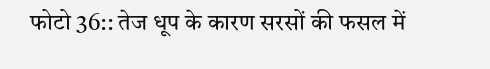फोटो 36:: तेज धूप के कारण सरसों की फसल में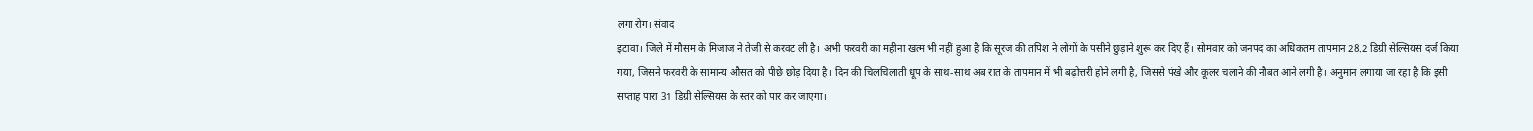लगा रोग। संवाद
इटावा। जिले में मौसम के मिजाज ने तेजी से करवट ली है। अभी फरवरी का महीना खत्म भी नहीं हुआ है कि सूरज की तपिश ने लोगों के पसीने छुड़ाने शुरू कर दिए हैं। सोमवार को जनपद का अधिकतम तापमान 28.2 डिग्री सेल्सियस दर्ज किया गया, जिसने फरवरी के सामान्य औसत को पीछे छोड़ दिया है। दिन की चिलचिलाती धूप के साथ-साथ अब रात के तापमान में भी बढ़ोत्तरी होने लगी है, जिससे पंखे और कूलर चलाने की नौबत आने लगी है। अनुमान लगाया जा रहा है कि इसी सप्ताह पारा 31 डिग्री सेल्सियस के स्तर को पार कर जाएगा।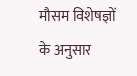मौसम विशेषज्ञों के अनुसार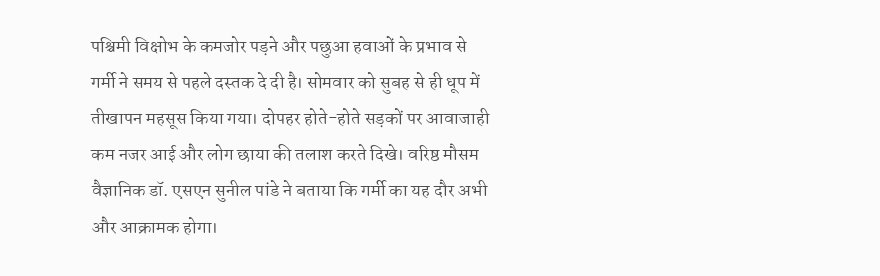पश्चिमी विक्षोभ के कमजोर पड़ने और पछुआ हवाओं के प्रभाव से गर्मी ने समय से पहले दस्तक दे दी है। सोमवार को सुबह से ही धूप में तीखापन महसूस किया गया। दोपहर होते-होते सड़कों पर आवाजाही कम नजर आई और लोग छाया की तलाश करते दिखे। वरिष्ठ मौसम वैज्ञानिक डॉ. एसएन सुनील पांडे ने बताया कि गर्मी का यह दौर अभी और आक्रामक होगा।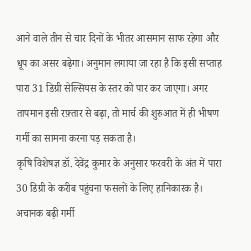आने वाले तीन से चार दिनों के भीतर आसमान साफ रहेगा और धूप का असर बढ़ेगा। अनुमान लगाया जा रहा है कि इसी सप्ताह पारा 31 डिग्री सेल्सियस के स्तर को पार कर जाएगा। अगर तापमान इसी रफ़्तार से बढ़ा, तो मार्च की शुरुआत में ही भीषण गर्मी का सामना करना पड़ सकता है।
कृषि विशेषज्ञ डॉ. देवेंद्र कुमार के अनुसार फरवरी के अंत में पारा 30 डिग्री के करीब पहुंचना फसलों के लिए हानिकारक है। अचानक बढ़ी गर्मी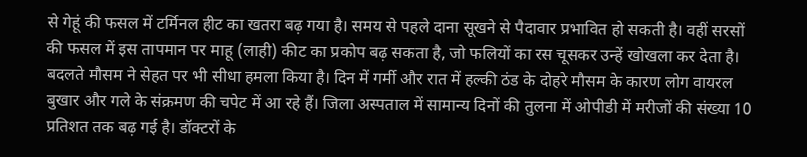से गेहूं की फसल में टर्मिनल हीट का खतरा बढ़ गया है। समय से पहले दाना सूखने से पैदावार प्रभावित हो सकती है। वहीं सरसों की फसल में इस तापमान पर माहू (लाही) कीट का प्रकोप बढ़ सकता है, जो फलियों का रस चूसकर उन्हें खोखला कर देता है।
बदलते मौसम ने सेहत पर भी सीधा हमला किया है। दिन में गर्मी और रात में हल्की ठंड के दोहरे मौसम के कारण लोग वायरल बुखार और गले के संक्रमण की चपेट में आ रहे हैं। जिला अस्पताल में सामान्य दिनों की तुलना में ओपीडी में मरीजों की संख्या 10 प्रतिशत तक बढ़ गई है। डॉक्टरों के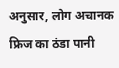अनुसार, लोग अचानक फ्रिज का ठंडा पानी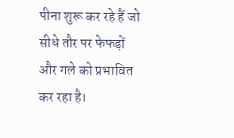पीना शुरू कर रहे हैं जो सीधे तौर पर फेफड़ों और गले को प्रभावित कर रहा है।